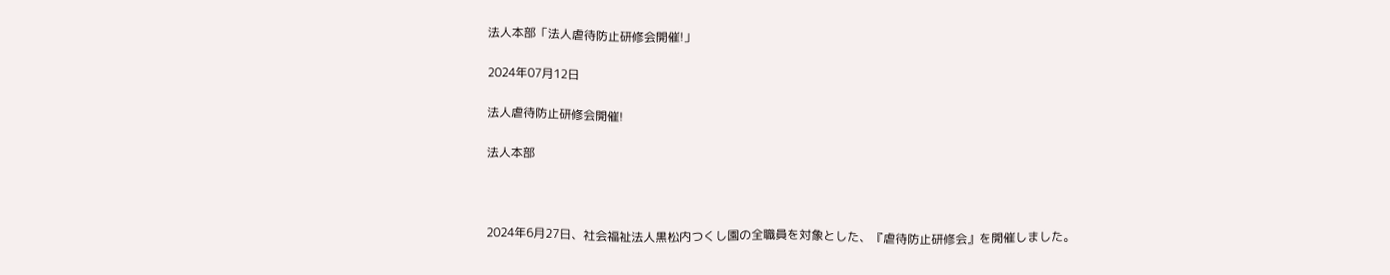法人本部「法人虐待防止研修会開催!」

2024年07月12日

法人虐待防止研修会開催!

法人本部



2024年6月27日、社会福祉法人黒松内つくし園の全職員を対象とした、『虐待防止研修会』を開催しました。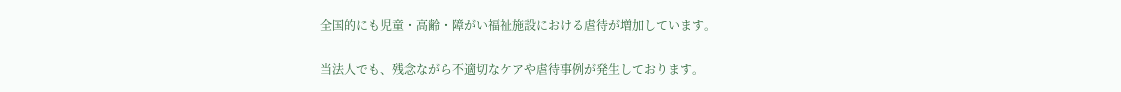全国的にも児童・高齢・障がい福祉施設における虐待が増加しています。

当法人でも、残念ながら不適切なケアや虐待事例が発生しております。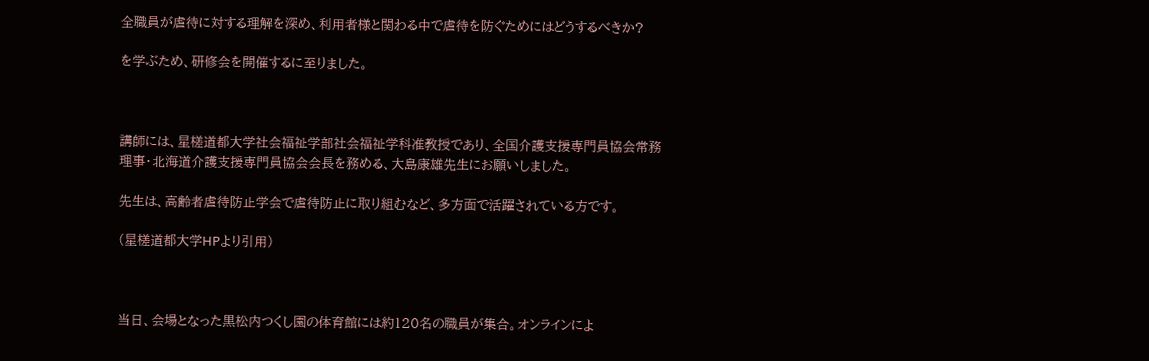全職員が虐待に対する理解を深め、利用者様と関わる中で虐待を防ぐためにはどうするべきか?

を学ぶため、研修会を開催するに至りました。



講師には、星槎道都大学社会福祉学部社会福祉学科准教授であり、全国介護支援専門員協会常務理事・北海道介護支援専門員協会会長を務める、大島康雄先生にお願いしました。

先生は、高齢者虐待防止学会で虐待防止に取り組むなど、多方面で活躍されている方です。

(星槎道都大学HPより引用)



当日、会場となった黒松内つくし園の体育館には約120名の職員が集合。オンラインによ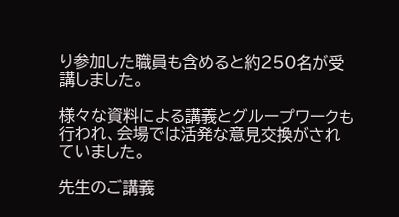り参加した職員も含めると約250名が受講しました。

様々な資料による講義とグループワークも行われ、会場では活発な意見交換がされていました。

先生のご講義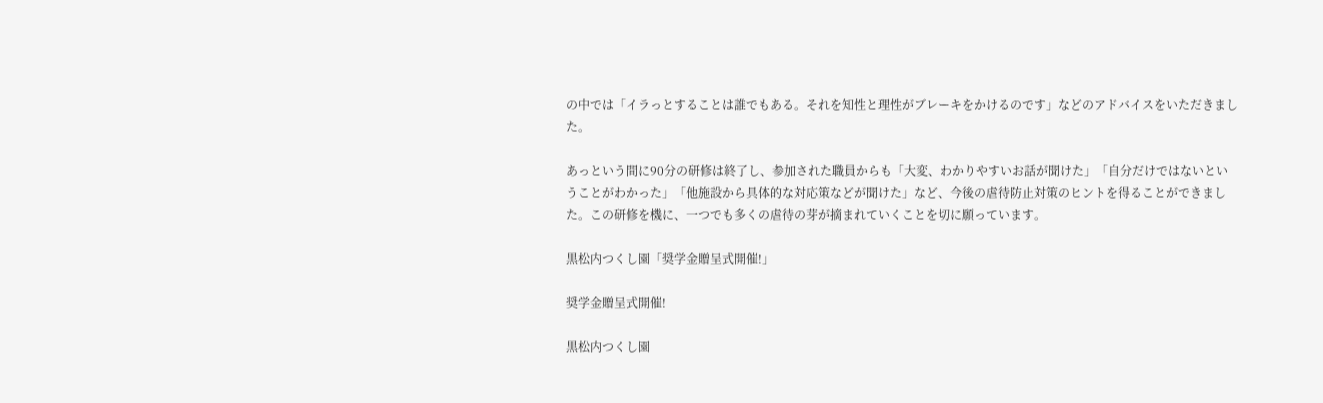の中では「イラっとすることは誰でもある。それを知性と理性がブレーキをかけるのです」などのアドバイスをいただきました。

あっという間に90分の研修は終了し、参加された職員からも「大変、わかりやすいお話が聞けた」「自分だけではないということがわかった」「他施設から具体的な対応策などが聞けた」など、今後の虐待防止対策のヒントを得ることができました。この研修を機に、一つでも多くの虐待の芽が摘まれていくことを切に願っています。

黒松内つくし園「奨学金贈呈式開催!」

奨学金贈呈式開催!

黒松内つくし園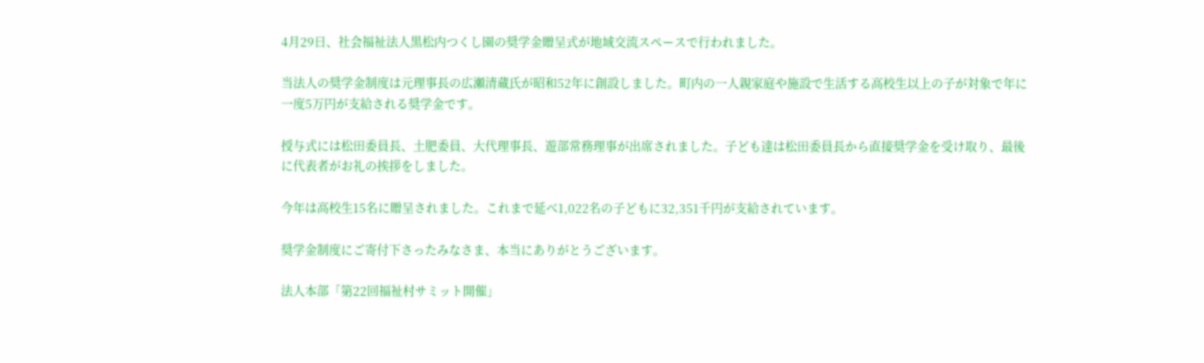4月29日、社会福祉法人黒松内つくし園の奨学金贈呈式が地域交流スペースで行われました。

当法人の奨学金制度は元理事長の広瀬清蔵氏が昭和52年に創設しました。町内の一人親家庭や施設で生活する高校生以上の子が対象で年に一度5万円が支給される奨学金です。

授与式には松田委員長、土肥委員、大代理事長、遊部常務理事が出席されました。子ども達は松田委員長から直接奨学金を受け取り、最後に代表者がお礼の挨拶をしました。

今年は高校生15名に贈呈されました。これまで延べ1,022名の子どもに32,351千円が支給されています。

奨学金制度にご寄付下さったみなさま、本当にありがとうございます。

法人本部「第22回福祉村サミット開催」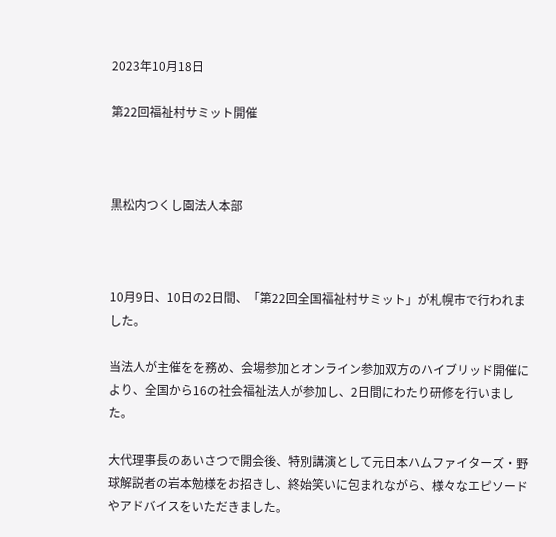2023年10月18日

第22回福祉村サミット開催



黒松内つくし園法人本部



10月9日、10日の2日間、「第22回全国福祉村サミット」が札幌市で行われました。

当法人が主催をを務め、会場参加とオンライン参加双方のハイブリッド開催により、全国から16の社会福祉法人が参加し、2日間にわたり研修を行いました。

大代理事長のあいさつで開会後、特別講演として元日本ハムファイターズ・野球解説者の岩本勉様をお招きし、終始笑いに包まれながら、様々なエピソードやアドバイスをいただきました。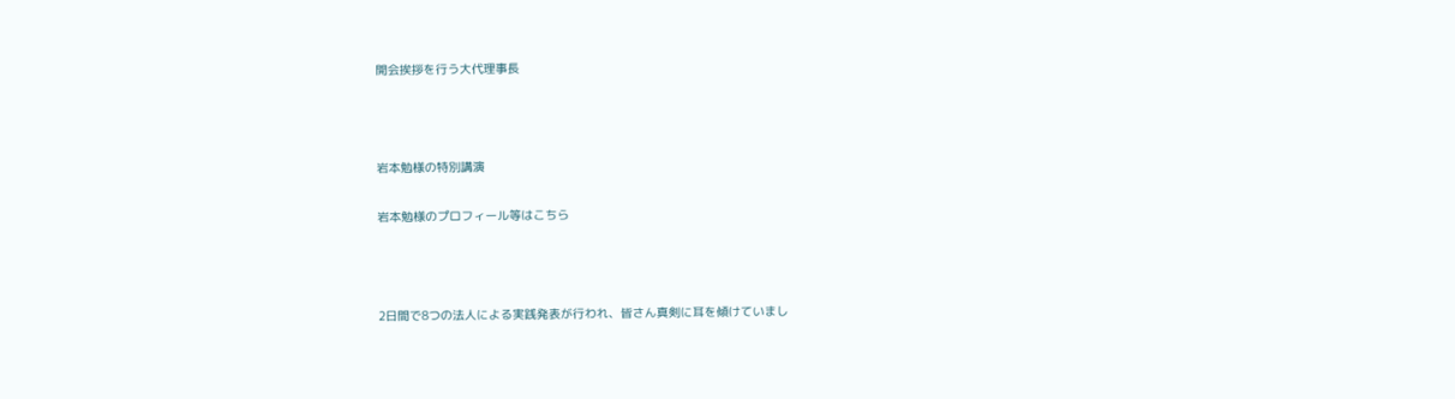開会挨拶を行う大代理事長



岩本勉様の特別講演

岩本勉様のプロフィール等はこちら



2日間で8つの法人による実践発表が行われ、皆さん真剣に耳を傾けていまし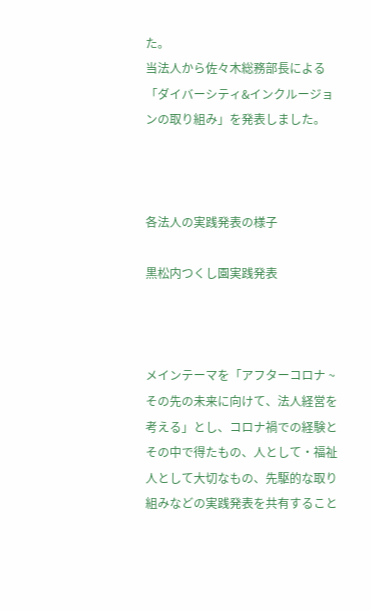た。
当法人から佐々木総務部長による「ダイバーシティ&インクルージョンの取り組み」を発表しました。



各法人の実践発表の様子

黒松内つくし園実践発表



メインテーマを「アフターコロナ ~その先の未来に向けて、法人経営を考える」とし、コロナ禍での経験とその中で得たもの、人として・福祉人として大切なもの、先駆的な取り組みなどの実践発表を共有すること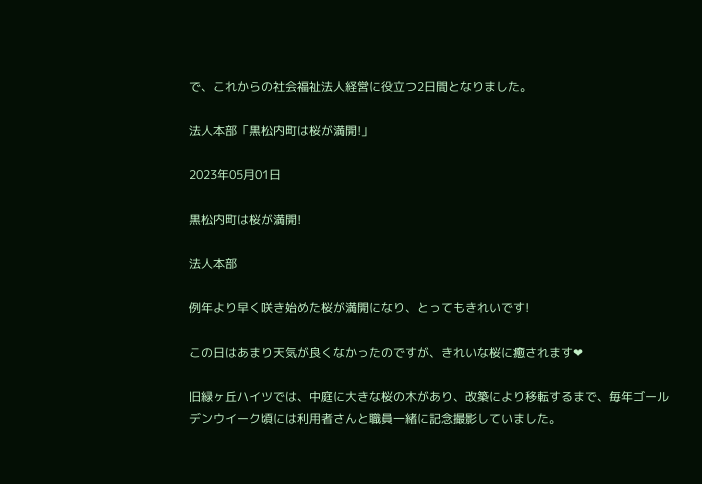で、これからの社会福祉法人経営に役立つ2日間となりました。

法人本部「黒松内町は桜が満開!」

2023年05月01日

黒松内町は桜が満開!

法人本部

例年より早く咲き始めた桜が満開になり、とってもきれいです!

この日はあまり天気が良くなかったのですが、きれいな桜に癒されます❤

旧緑ヶ丘ハイツでは、中庭に大きな桜の木があり、改築により移転するまで、毎年ゴールデンウイーク頃には利用者さんと職員一緒に記念撮影していました。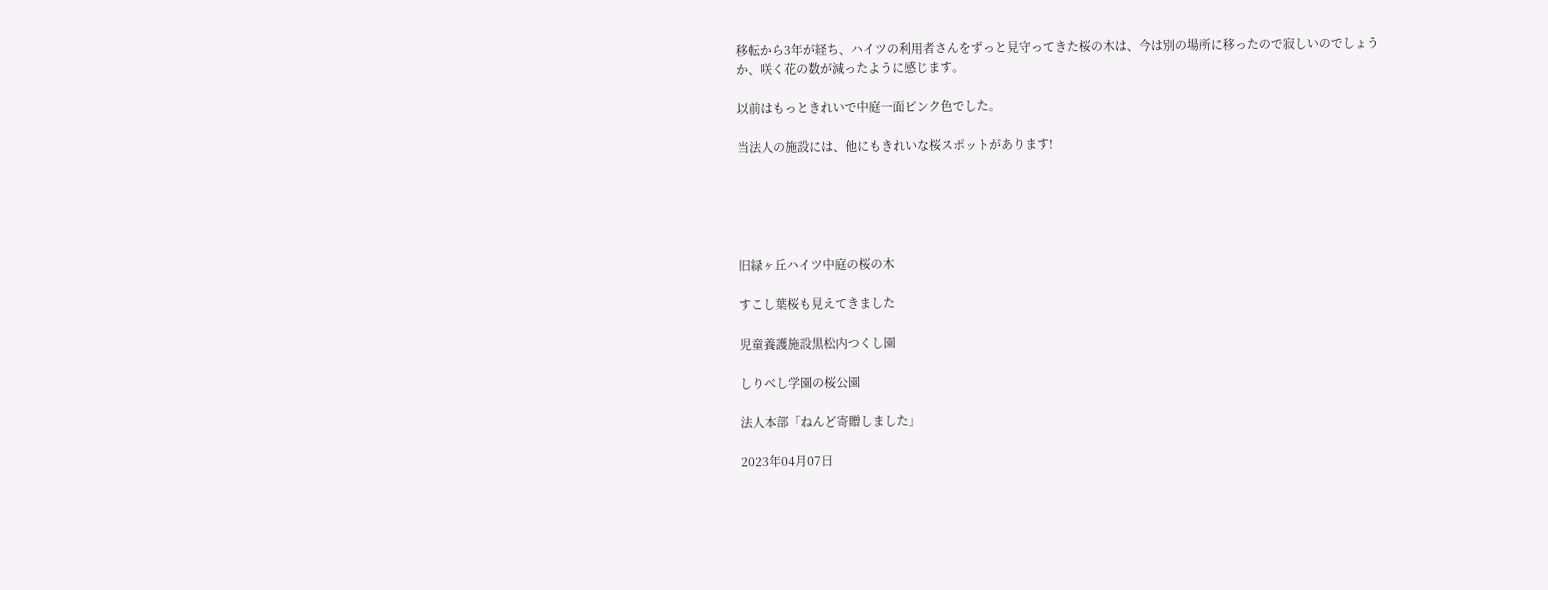移転から3年が経ち、ハイツの利用者さんをずっと見守ってきた桜の木は、今は別の場所に移ったので寂しいのでしょうか、咲く花の数が減ったように感じます。

以前はもっときれいで中庭一面ピンク色でした。

当法人の施設には、他にもきれいな桜スポットがあります!





旧緑ヶ丘ハイツ中庭の桜の木

すこし葉桜も見えてきました

児童養護施設黒松内つくし園

しりべし学園の桜公園

法人本部「ねんど寄贈しました」

2023年04月07日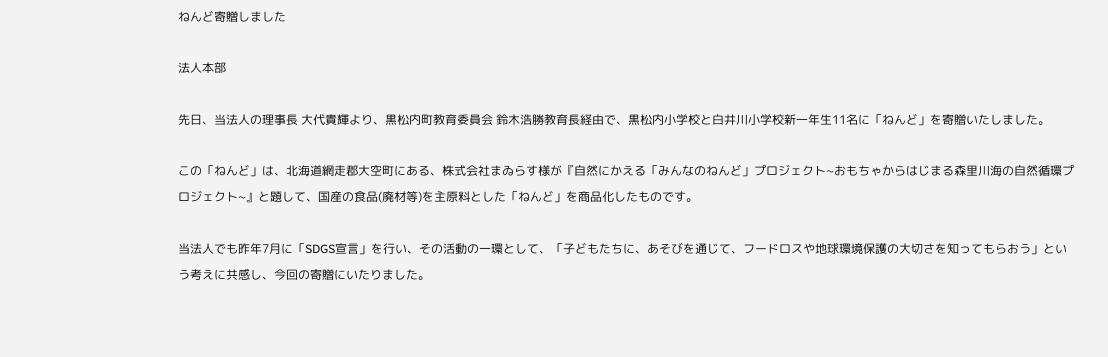ねんど寄贈しました

法人本部

先日、当法人の理事長 大代貴輝より、黒松内町教育委員会 鈴木浩勝教育長経由で、黒松内小学校と白井川小学校新一年生11名に「ねんど」を寄贈いたしました。

この「ねんど」は、北海道網走郡大空町にある、株式会社まゐらす様が『自然にかえる「みんなのねんど」プロジェクト~おもちゃからはじまる森里川海の自然循環プロジェクト~』と題して、国産の食品(廃材等)を主原料とした「ねんど」を商品化したものです。

当法人でも昨年7月に「SDGS宣言」を行い、その活動の一環として、「子どもたちに、あそびを通じて、フードロスや地球環境保護の大切さを知ってもらおう」という考えに共感し、今回の寄贈にいたりました。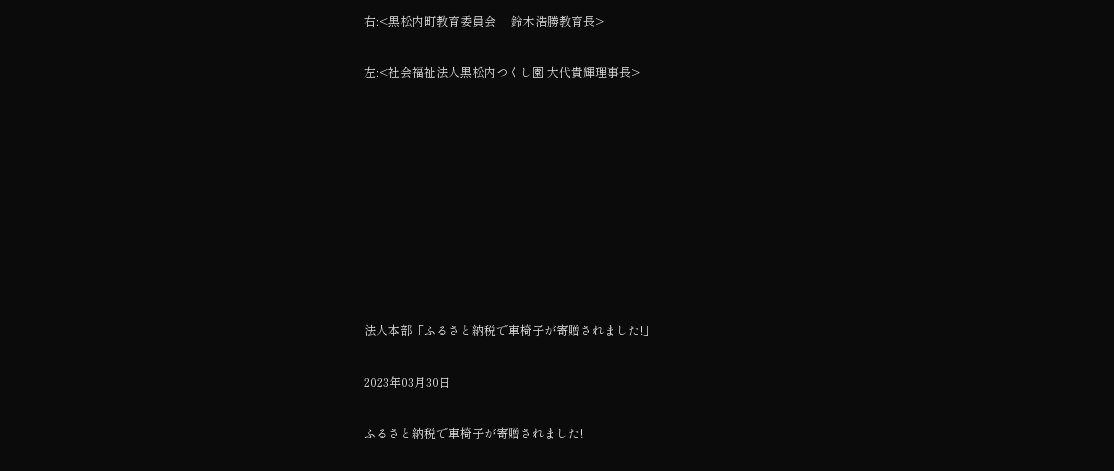右:<黒松内町教育委員会     鈴木浩勝教育長>

左:<社会福祉法人黒松内つくし園 大代貴輝理事長>









法人本部「ふるさと納税で車椅子が寄贈されました!」

2023年03月30日

ふるさと納税で車椅子が寄贈されました!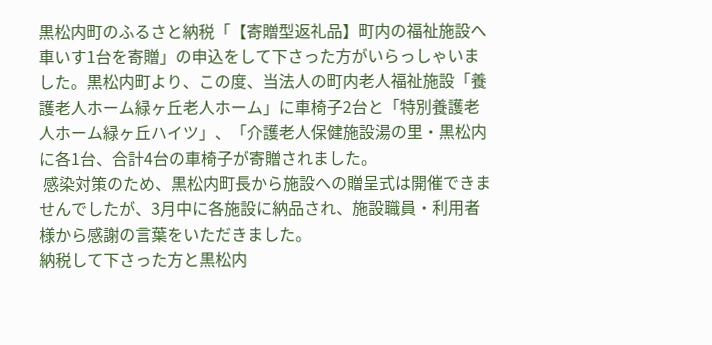黒松内町のふるさと納税「【寄贈型返礼品】町内の福祉施設へ車いす1台を寄贈」の申込をして下さった方がいらっしゃいました。黒松内町より、この度、当法人の町内老人福祉施設「養護老人ホーム緑ヶ丘老人ホーム」に車椅子2台と「特別養護老人ホーム緑ヶ丘ハイツ」、「介護老人保健施設湯の里・黒松内に各1台、合計4台の車椅子が寄贈されました。
 感染対策のため、黒松内町長から施設への贈呈式は開催できませんでしたが、3月中に各施設に納品され、施設職員・利用者様から感謝の言葉をいただきました。
納税して下さった方と黒松内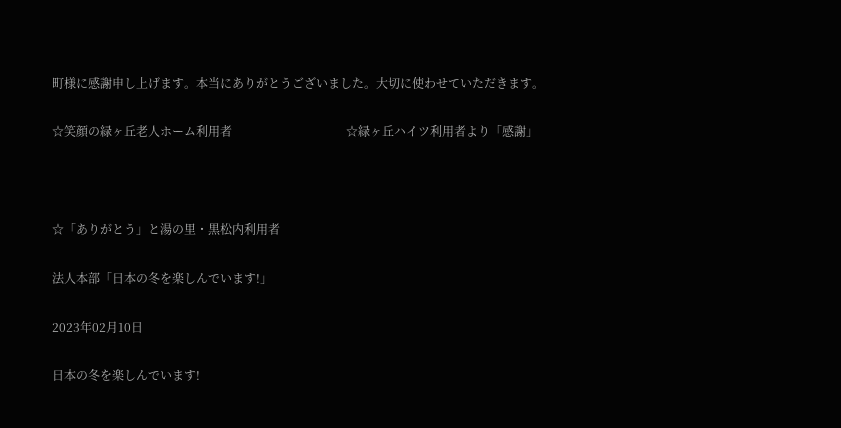町様に感謝申し上げます。本当にありがとうございました。大切に使わせていただきます。

☆笑顔の緑ヶ丘老人ホーム利用者                                      ☆緑ヶ丘ハイツ利用者より「感謝」



☆「ありがとう」と湯の里・黒松内利用者

法人本部「日本の冬を楽しんでいます!」

2023年02月10日

日本の冬を楽しんでいます!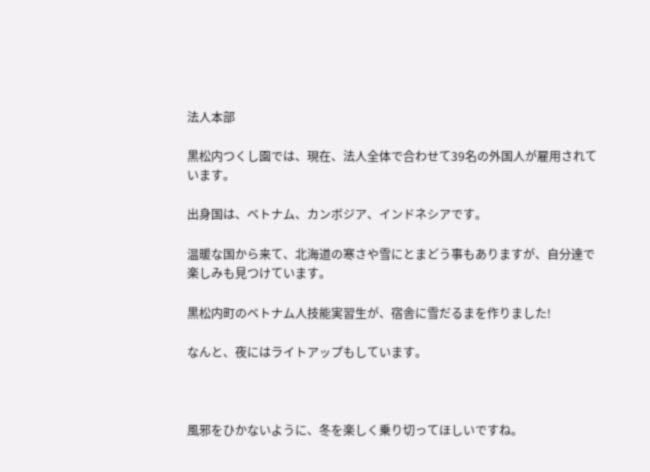法人本部

黒松内つくし園では、現在、法人全体で合わせて39名の外国人が雇用されています。

出身国は、ベトナム、カンボジア、インドネシアです。

温暖な国から来て、北海道の寒さや雪にとまどう事もありますが、自分達で楽しみも見つけています。

黒松内町のベトナム人技能実習生が、宿舎に雪だるまを作りました!

なんと、夜にはライトアップもしています。



風邪をひかないように、冬を楽しく乗り切ってほしいですね。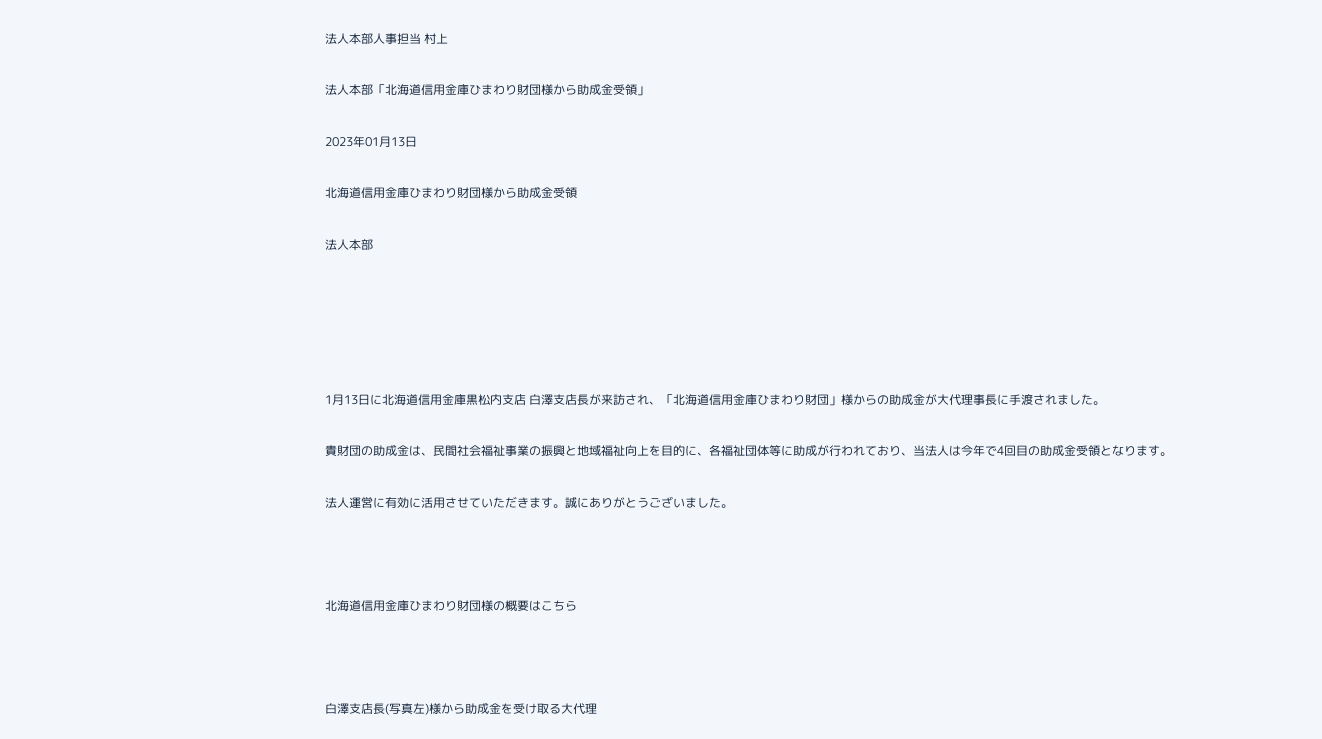法人本部人事担当 村上

法人本部「北海道信用金庫ひまわり財団様から助成金受領」

2023年01月13日

北海道信用金庫ひまわり財団様から助成金受領

法人本部





1月13日に北海道信用金庫黒松内支店 白澤支店長が来訪され、「北海道信用金庫ひまわり財団」様からの助成金が大代理事長に手渡されました。

貴財団の助成金は、民間社会福祉事業の振興と地域福祉向上を目的に、各福祉団体等に助成が行われており、当法人は今年で4回目の助成金受領となります。

法人運営に有効に活用させていただきます。誠にありがとうございました。



北海道信用金庫ひまわり財団様の概要はこちら



白澤支店長(写真左)様から助成金を受け取る大代理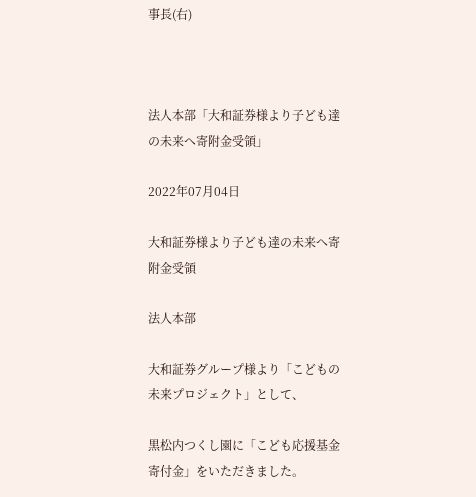事長(右)



法人本部「大和証券様より子ども達の未来へ寄附金受領」

2022年07月04日

大和証券様より子ども達の未来へ寄附金受領

法人本部

大和証券グループ様より「こどもの未来プロジェクト」として、

黒松内つくし園に「こども応援基金寄付金」をいただきました。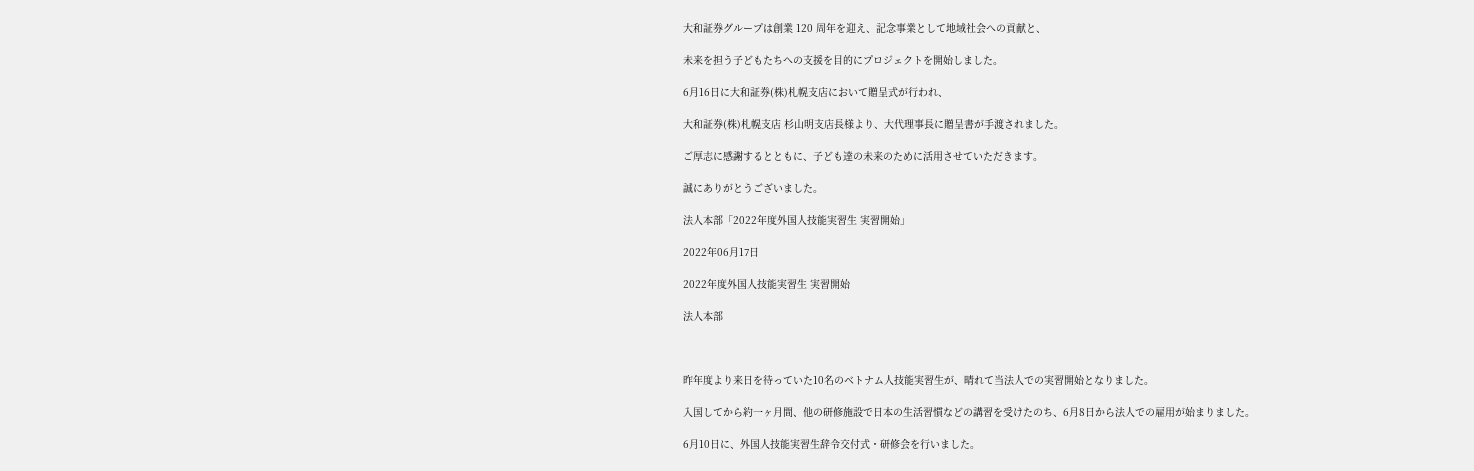大和証券グループは創業 120 周年を迎え、記念事業として地域社会への貢献と、

未来を担う子どもたちへの支援を目的にプロジェクトを開始しました。

6月16日に大和証券(株)札幌支店において贈呈式が行われ、

大和証券(株)札幌支店 杉山明支店長様より、大代理事長に贈呈書が手渡されました。

ご厚志に感謝するとともに、子ども達の未来のために活用させていただきます。

誠にありがとうございました。

法人本部「2022年度外国人技能実習生 実習開始」

2022年06月17日

2022年度外国人技能実習生 実習開始

法人本部



昨年度より来日を待っていた10名のベトナム人技能実習生が、晴れて当法人での実習開始となりました。

入国してから約一ヶ月間、他の研修施設で日本の生活習慣などの講習を受けたのち、6月8日から法人での雇用が始まりました。

6月10日に、外国人技能実習生辞令交付式・研修会を行いました。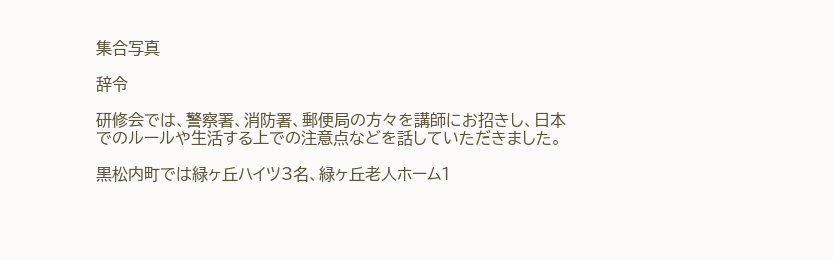集合写真

辞令

研修会では、警察署、消防署、郵便局の方々を講師にお招きし、日本でのルールや生活する上での注意点などを話していただきました。

黒松内町では緑ヶ丘ハイツ3名、緑ヶ丘老人ホーム1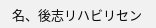名、後志リハビリセン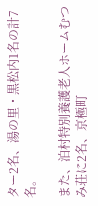ター2名、湯の里・黒松内1名の計7名。

また、泊村特別養護老人ホームむつみ荘に2名、京極町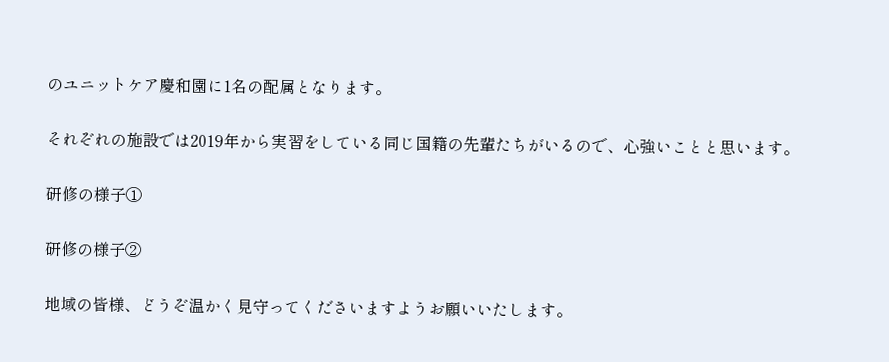のユニットケア慶和園に1名の配属となります。

それぞれの施設では2019年から実習をしている同じ国籍の先輩たちがいるので、心強いことと思います。

研修の様子①

研修の様子②

地域の皆様、どうぞ温かく見守ってくださいますようお願いいたします。